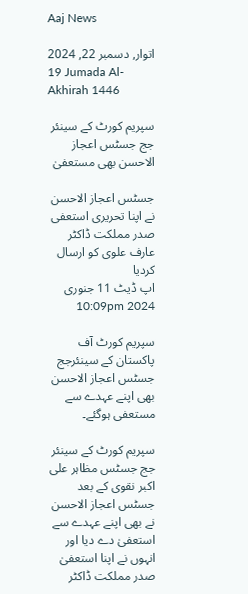Aaj News

اتوار, دسمبر 22, 2024
19 Jumada Al-Akhirah 1446

سپریم کورٹ کے سینئر جج جسٹس اعجاز الاحسن بھی مستعفیٰ

جسٹس اعجاز الاحسن نے اپنا تحریری استعفی صدر مملکت ڈاکٹر عارف علوی کو ارسال کردیا
اپ ڈیٹ 11 جنوری 2024 10:09pm

سپریم کورٹ آف پاکستان کے سینئرجج جسٹس اعجاز الاحسن بھی اپنے عہدے سے مستعفی ہوگئے۔

سپریم کورٹ کے سینئر جج جسٹس مظاہر علی اکبر نقوی کے بعد جسٹس اعجاز الاحسن نے بھی اپنے عہدے سے استعفیٰ دے دیا اور انہوں نے اپنا استعفیٰ صدر مملکت ڈاکٹر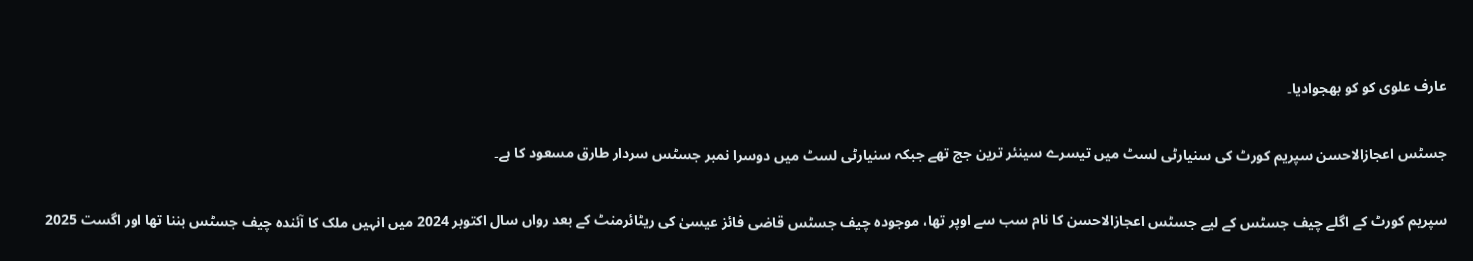عارف علوی کو کو بھجوادیا۔

جسٹس اعجازالاحسن سپریم کورٹ کی سنیارٹی لسٹ میں تیسرے سینئر ترین جج تھے جبکہ سنیارٹی لسٹ میں دوسرا نمبر جسٹس سردار طارق مسعود کا ہے۔

سپریم کورٹ کے اگلے چیف جسٹس کے لیے جسٹس اعجازالاحسن کا نام سب سے اوپر تھا، موجودہ چیف جسٹس قاضی فائز عیسیٰ کی ریٹائرمنٹ کے بعد رواں سال اکتوبر 2024 میں انہیں ملک کا آئندہ چیف جسٹس بننا تھا اور اگست 2025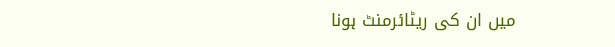میں ان کی ریٹائرمنٹ ہونا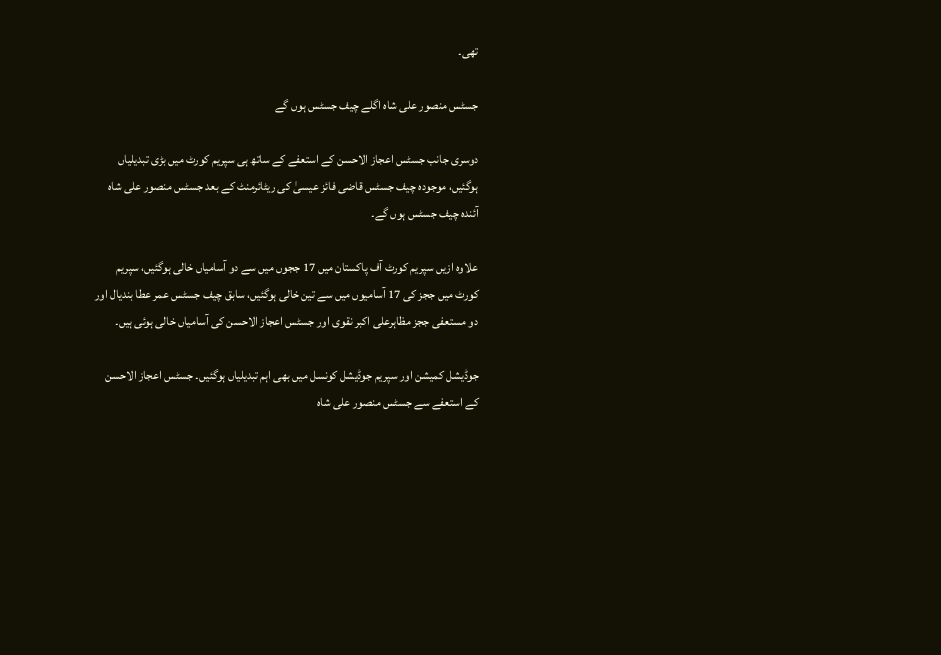تھی۔

جسٹس منصور علی شاہ اگلے چیف جسٹس ہوں گے

دوسری جانب جسٹس اعجاز الاحسن کے استعفے کے ساتھ ہی سپریم کورٹ میں بڑی تبدیلیاں ہوگئیں، موجودہ چیف جسٹس قاضی فائز عیسیٰ کی ریٹائرمنٹ کے بعد جسٹس منصور علی شاہ آئندہ چیف جسٹس ہوں گے۔

علاوہ ازیں سپریم کورٹ آف پاکستان میں 17 ججوں میں سے دو آسامیاں خالی ہوگئیں، سپریم کورٹ میں ججز کی 17 آسامیوں میں سے تین خالی ہوگئیں، سابق چیف جسٹس عمر عطا بندیال اور دو مستعفی ججز مظاہرعلی اکبر نقوی اور جسٹس اعجاز الاحسن کی آسامیاں خالی ہوئی ہیں۔

جوڈیشل کمیشن اور سپریم جوڈیشل کونسل میں بھی اہم تبدیلیاں ہوگئیں۔ جسٹس اعجاز الاحسن کے استعفے سے جسٹس منصور علی شاہ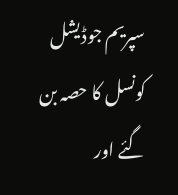سپریم جوڈیشل کونسل کا حصہ بن گئے اور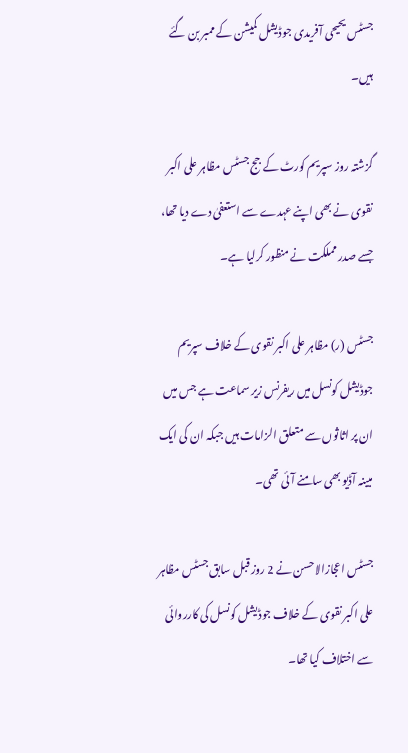جسٹس یحیحی آفریدی جوڈیشل کمیشن کے ممبر بن گئے ہیں۔

گزشتہ روز سپریم کورٹ کے جج جسٹس مظاہر علی اکبر نقوی نے بھی اپنے عہدے سے استعفیٰ دے دیا تھا، جسے صدر مملکت نے منظور کرلیا ہے۔

جسٹس (ر) مظاہر علی اکبر نقوی کے خلاف سپریم جوڈیشل کونسل میں ریفرنس زیر سماعت ہے جس میں ان پر اثاثوں سے متعلق الزامات ہیں جبکہ ان کی ایک مبینہ آڈیو بھی سامنے آئی تھی۔

جسٹس اعجازالاحسن نے 2 روز قبل سابق جسٹس مظاہر علی اکبر نقوی کے خلاف جوڈیشل کونسل کی کارروائی سے اختلاف کیا تھا۔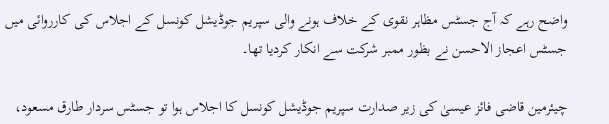واضح رہے کہ آج جسٹس مظاہر نقوی کے خلاف ہونے والی سپریم جوڈیشل کونسل کے اجلاس کی کارروائی میں جسٹس اعجاز الاحسن نے بظور ممبر شرکت سے انکار کردیا تھا۔

چیئرمین قاضی فائز عیسیٰ کی زیر صدارت سپریم جوڈیشل کونسل کا اجلاس ہوا تو جسٹس سردار طارق مسعود،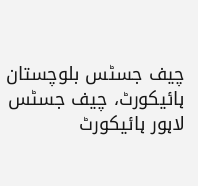چیف جسٹس بلوچستان ہائیکورٹ، چیف جسٹس لاہور ہائیکورٹ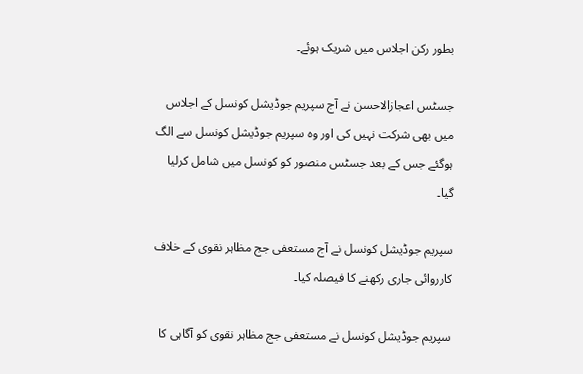بطور رکن اجلاس میں شریک ہوئے۔

جسٹس اعجازالاحسن نے آج سپریم جوڈیشل کونسل کے اجلاس میں بھی شرکت نہیں کی اور وہ سپریم جوڈیشل کونسل سے الگ ہوگئے جس کے بعد جسٹس منصور کو کونسل میں شامل کرلیا گیا۔

سپریم جوڈیشل کونسل نے آج مستعفی جج مظاہر نقوی کے خلاف کارروائی جاری رکھنے کا فیصلہ کیا۔

سپریم جوڈیشل کونسل نے مستعفی جج مظاہر نقوی کو آگاہی کا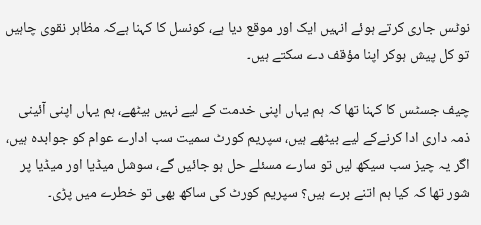نوٹس جاری کرتے ہوئے انہیں ایک اور موقع دیا ہے، کونسل کا کہنا ہےکہ مظاہر نقوی چاہیں تو کل پیش ہوکر اپنا مؤقف دے سکتے ہیں۔

چیف جسٹس کا کہنا تھا کہ ہم یہاں اپنی خدمت کے لیے نہیں بیٹھے، ہم یہاں اپنی آئینی ذمہ داری ادا کرنےکے لیے بیٹھے ہیں، سپریم کورٹ سمیت سب ادارے عوام کو جوابدہ ہیں، اگر یہ چیز سب سیکھ لیں تو سارے مسئلے حل ہو جائیں گے، سوشل میڈیا اور میڈیا پر شور تھا کہ کیا ہم اتنے برے ہیں؟ سپریم کورٹ کی ساکھ بھی تو خطرے میں پڑی۔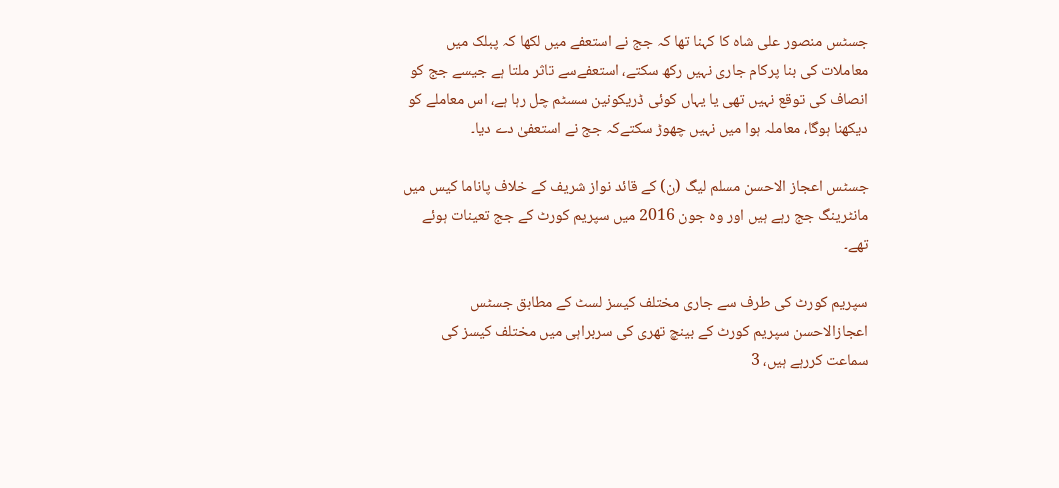جسٹس منصور علی شاہ کا کہنا تھا کہ جج نے استعفے میں لکھا کہ پبلک میں معاملات کی بنا پرکام جاری نہیں رکھ سکتے، استعفےسے تاثر ملتا ہے جیسے جج کو انصاف کی توقع نہیں تھی یا یہاں کوئی ڈریکونین سسٹم چل رہا ہے، اس معاملے کو دیکھنا ہوگا، معاملہ ہوا میں نہیں چھوڑ سکتےکہ جج نے استعفیٰ دے دیا۔

جسٹس اعجاز الاحسن مسلم لیگ (ن) کے قائد نواز شریف کے خلاف پاناما کیس میں مانٹرینگ جج رہے ہیں اور وہ جون 2016 میں سپریم کورٹ کے جج تعینات ہوئے تھے۔

سپریم کورٹ کی طرف سے جاری مختلف کیسز لسٹ کے مطابق جسٹس اعجازالاحسن سپریم کورٹ کے بینچ تھری کی سربراہی میں مختلف کیسز کی سماعت کررہے ہیں، 3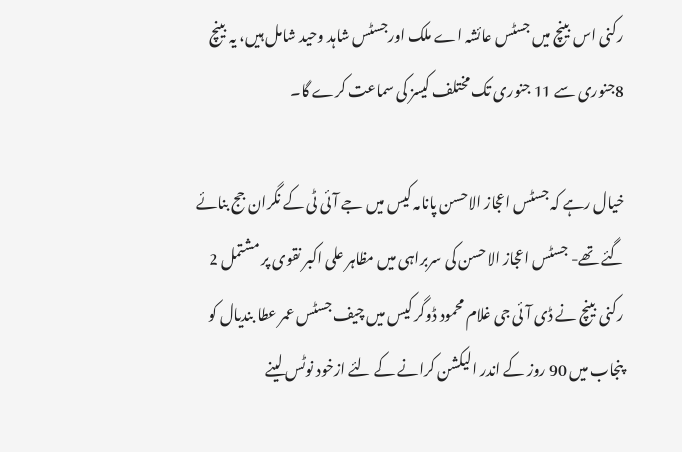رکنی اس بینچ میں جسٹس عائشہ اے ملک اورجسٹس شاہد وحید شامل ہیں، یہ بینچ 8جنوری سے 11 جنوری تک مختلف کیسز کی سماعت کرے گا۔

خیال رہے کہ جسٹس اعجاز الاحسن پانامہ کیس میں جے آئی ٹی کے نگران جج بنائے گئے تھے- جسٹس اعجاز الاحسن کی سربراہی میں مظاہر علی اکبر نقوی پر مشتمل 2 رکنی بینچ نے ڈی آئی جی غلام محمود ڈوگر کیس میں چیف جسٹس عمر عطا بندیال کو پنجاب میں 90 روز کے اندر الیکشن کرانے کے لئے ازخود نوٹس لینے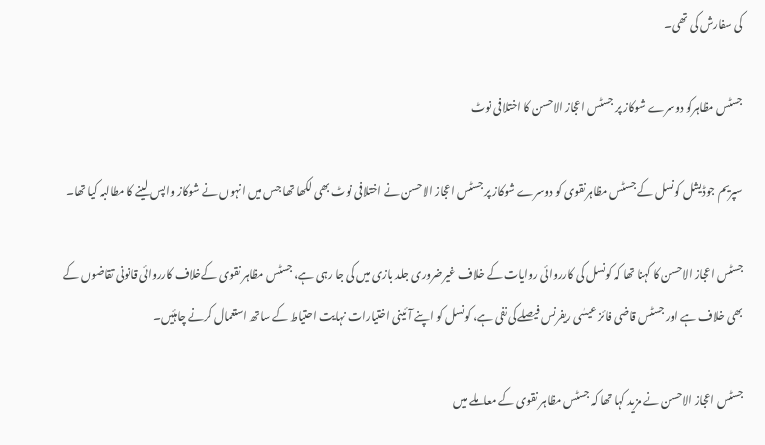کی سفارش کی تھی۔

جسٹس مظاہرکو دوسرے شوکاز پر جسٹس اعجاز الاحسن کا اختلافی نوٹ

سپریم جوڈیشل کونسل کے جسٹس مظاہرنقوی کو دوسرے شوکاز پر جسٹس اعجاز الاحسن نے اختلافی نوٹ بھی لکھا تھا جس میں انہوں نے شوکاز واپس لینے کا مطالبہ کیا تھا۔

جسٹس اعجاز الاحسن کا کہنا تھا کہ کونسل کی کارروائی روایات کے خلاف غیرضروری جلد بازی میں کی جا رہی ہے، جسٹس مظاہر نقوی کےخلاف کارروائی قانونی تقاضوں کے بھی خلاف ہے اور جسٹس قاضی فائز عیسٰی ریفرنس فیصلےکی نفی ہے، کونسل کو اپنے آئینی اختیارات نہایت احتیاط کے ساتھ استعمال کرنے چاہئیں۔

جسٹس اعجاز الاحسن نے مزید کہا تھا کہ جسٹس مظاہر نقوی کے معاملے میں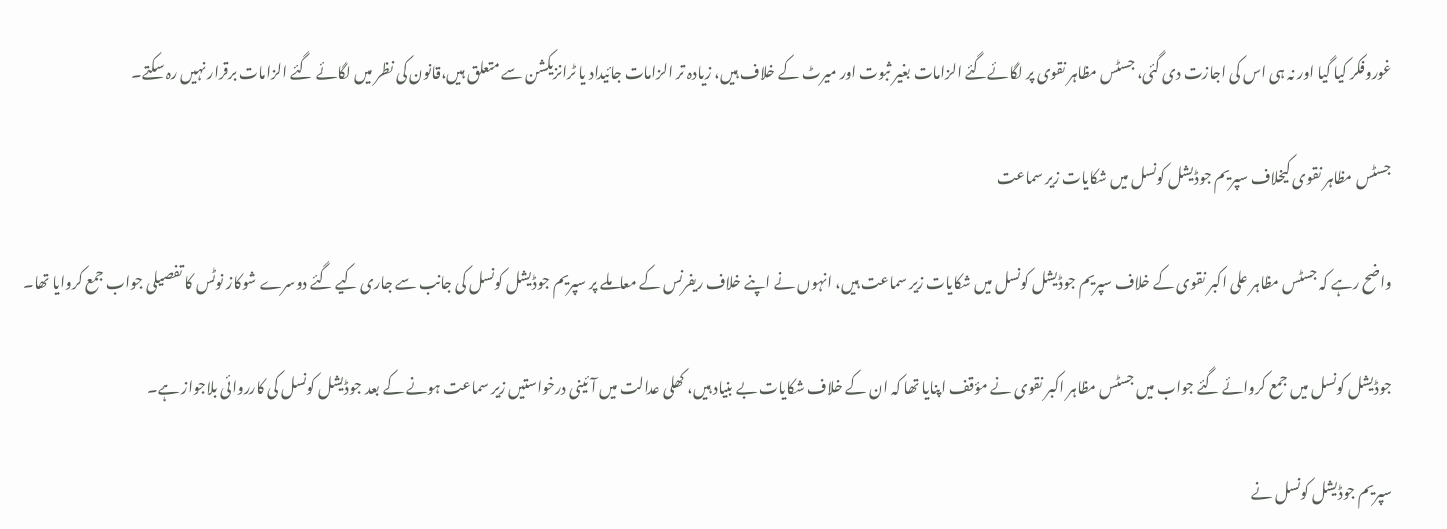غوروفکر کیا گیا اور نہ ہی اس کی اجازت دی گئی، جسٹس مظاہر نقوی پر لگائےگئے الزامات بغیر ثبوت اور میرٹ کے خلاف ہیں، زیادہ تر الزامات جائیداد یا ٹرانزیکشن سے متعلق ہیں،قانون کی نظر میں لگائے گئے الزامات برقرار نہیں رہ سکتے۔

جسٹس مظاہر نقوی کیخلاف سپریم جوڈیشل کونسل میں شکایات زیر سماعت

واضح رہے کہ جسٹس مظاہر علی اکبر نقوی کے خلاف سپریم جوڈیشل کونسل میں شکایات زیر سماعت ہیں، انہوں نے اپنے خلاف ریفرنس کے معاملے پر سپریم جوڈیشل کونسل کی جانب سے جاری کیے گئے دوسرے شوکاز نوٹس کا تفصیلی جواب جمع کروایا تھا۔

جوڈیشل کونسل میں جمع کروائے گئے جواب میں جسٹس مظاہر اکبر نقوی نے مؤقف اپنایا تھا کہ ان کے خلاف شکایات بے بنیاد ہیں، کھلی عدالت میں آئینی درخواستیں زیر سماعت ہونے کے بعد جوڈیشل کونسل کی کارروائی بلاجواز ہے۔

سپریم جوڈیشل کونسل نے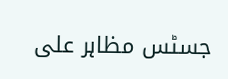جسٹس مظاہر علی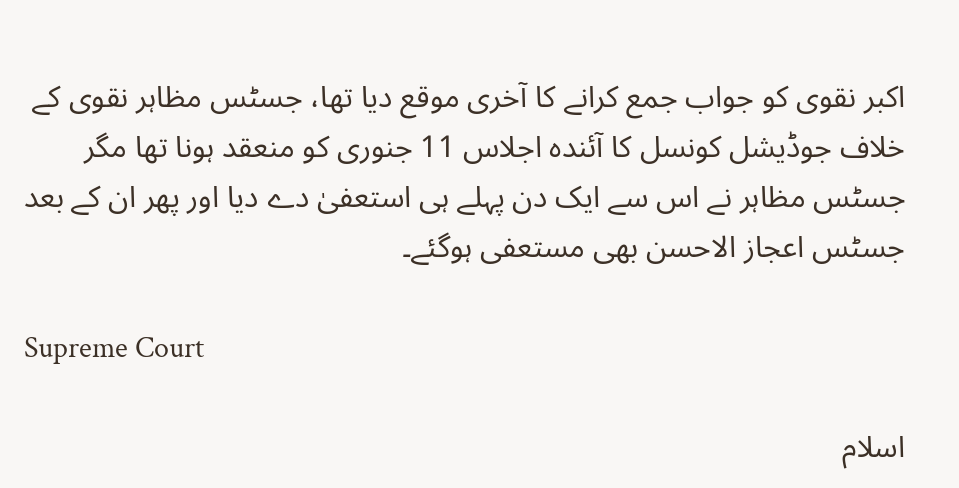اکبر نقوی کو جواب جمع کرانے کا آخری موقع دیا تھا، جسٹس مظاہر نقوی کے خلاف جوڈیشل کونسل کا آئندہ اجلاس 11 جنوری کو منعقد ہونا تھا مگر جسٹس مظاہر نے اس سے ایک دن پہلے ہی استعفیٰ دے دیا اور پھر ان کے بعد جسٹس اعجاز الاحسن بھی مستعفی ہوگئے۔

Supreme Court

اسلام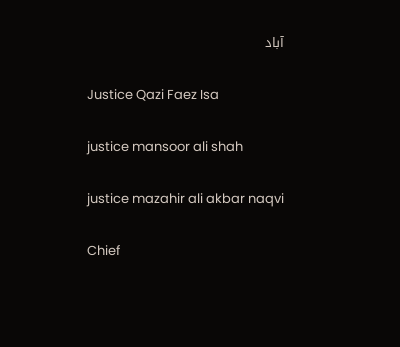آباد

Justice Qazi Faez Isa

justice mansoor ali shah

justice mazahir ali akbar naqvi

Chief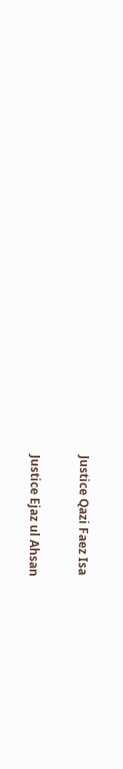Justice Qazi Faez Isa

Justice Ejaz ul Ahsan